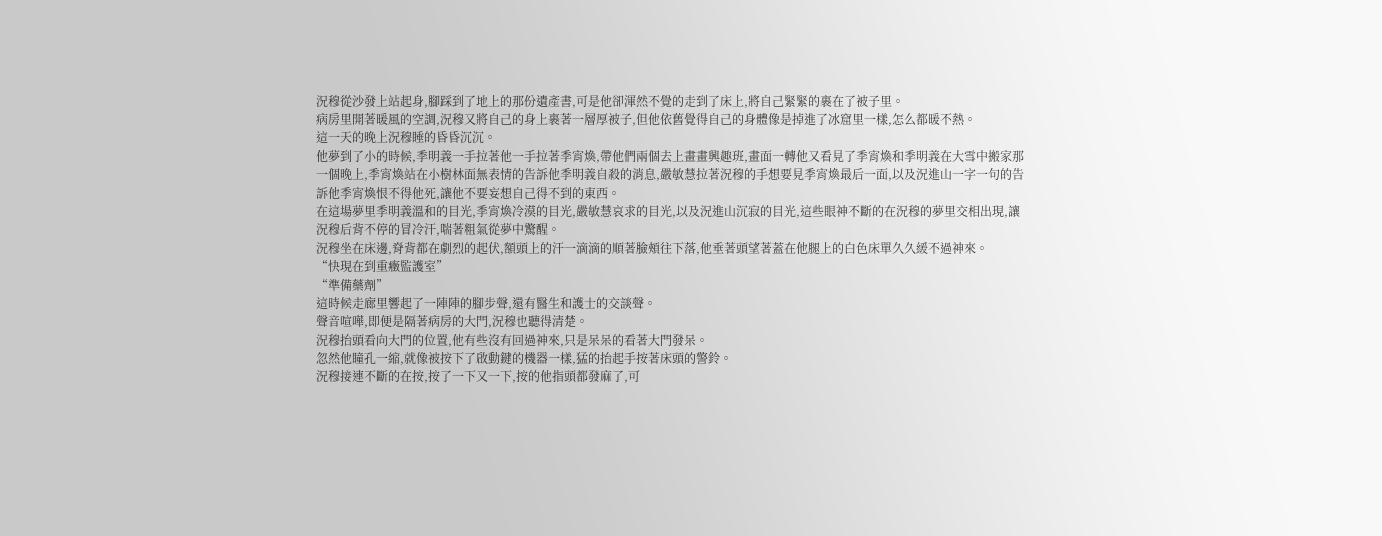況穆從沙發上站起身,腳踩到了地上的那份遺產書,可是他卻渾然不覺的走到了床上,將自己緊緊的裹在了被子里。
病房里開著暖風的空調,況穆又將自己的身上裹著一層厚被子,但他依舊覺得自己的身體像是掉進了冰窟里一樣,怎么都暖不熱。
這一天的晚上況穆睡的昏昏沉沉。
他夢到了小的時候,季明義一手拉著他一手拉著季宵煥,帶他們兩個去上畫畫興趣班,畫面一轉他又看見了季宵煥和季明義在大雪中搬家那一個晚上,季宵煥站在小樹林面無表情的告訴他季明義自殺的消息,嚴敏慧拉著況穆的手想要見季宵煥最后一面,以及況進山一字一句的告訴他季宵煥恨不得他死,讓他不要妄想自己得不到的東西。
在這場夢里季明義溫和的目光,季宵煥冷漠的目光,嚴敏慧哀求的目光,以及況進山沉寂的目光,這些眼神不斷的在況穆的夢里交相出現,讓況穆后背不停的冒冷汗,喘著粗氣從夢中驚醒。
況穆坐在床邊,脊背都在劇烈的起伏,額頭上的汗一滴滴的順著臉頰往下落,他垂著頭望著蓋在他腿上的白色床單久久緩不過神來。
“快現在到重癥監護室”
“準備藥劑”
這時候走廊里響起了一陣陣的腳步聲,還有醫生和護士的交談聲。
聲音喧嘩,即便是隔著病房的大門,況穆也聽得清楚。
況穆抬頭看向大門的位置,他有些沒有回過神來,只是呆呆的看著大門發呆。
忽然他瞳孔一縮,就像被按下了啟動鍵的機器一樣,猛的抬起手按著床頭的警鈴。
況穆接連不斷的在按,按了一下又一下,按的他指頭都發麻了,可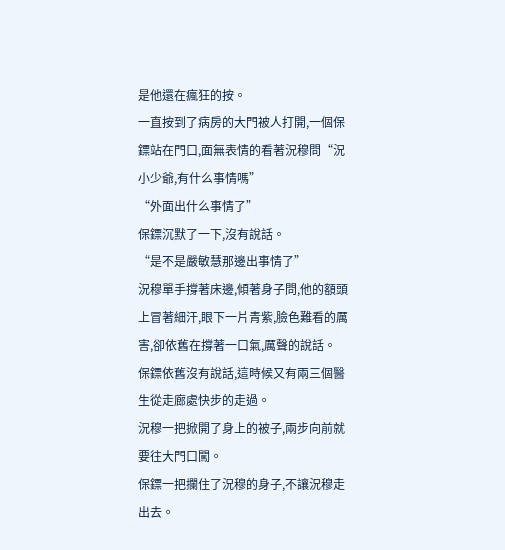是他還在瘋狂的按。
一直按到了病房的大門被人打開,一個保鏢站在門口,面無表情的看著況穆問“況小少爺,有什么事情嗎”
“外面出什么事情了”
保鏢沉默了一下,沒有說話。
“是不是嚴敏慧那邊出事情了”
況穆單手撐著床邊,傾著身子問,他的額頭上冒著細汗,眼下一片青紫,臉色難看的厲害,卻依舊在撐著一口氣,厲聲的說話。
保鏢依舊沒有說話,這時候又有兩三個醫生從走廊處快步的走過。
況穆一把掀開了身上的被子,兩步向前就要往大門口闖。
保鏢一把攔住了況穆的身子,不讓況穆走出去。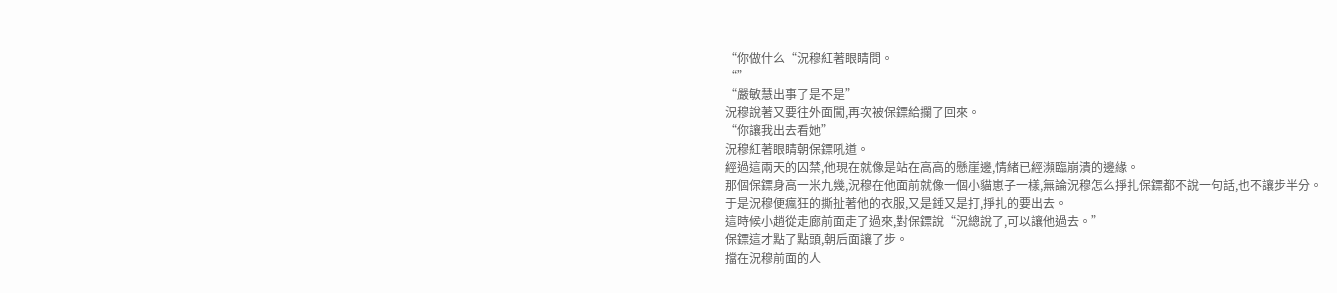“你做什么“況穆紅著眼睛問。
“”
“嚴敏慧出事了是不是”
況穆說著又要往外面闖,再次被保鏢給攔了回來。
“你讓我出去看她”
況穆紅著眼睛朝保鏢吼道。
經過這兩天的囚禁,他現在就像是站在高高的懸崖邊,情緒已經瀕臨崩潰的邊緣。
那個保鏢身高一米九幾,況穆在他面前就像一個小貓崽子一樣,無論況穆怎么掙扎保鏢都不說一句話,也不讓步半分。
于是況穆便瘋狂的撕扯著他的衣服,又是錘又是打,掙扎的要出去。
這時候小趙從走廊前面走了過來,對保鏢說“況總說了,可以讓他過去。”
保鏢這才點了點頭,朝后面讓了步。
擋在況穆前面的人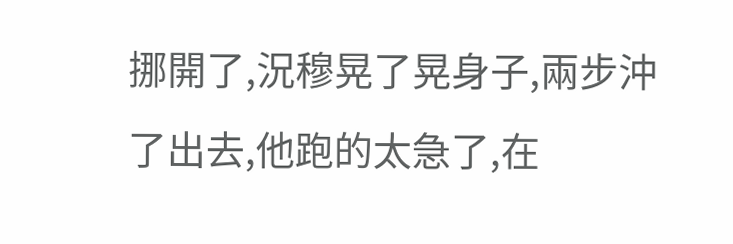挪開了,況穆晃了晃身子,兩步沖了出去,他跑的太急了,在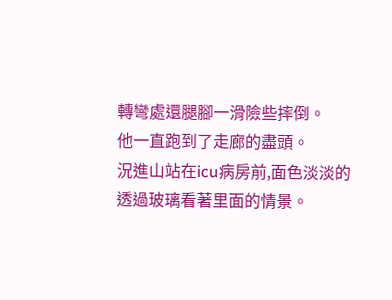轉彎處還腿腳一滑險些摔倒。
他一直跑到了走廊的盡頭。
況進山站在icu病房前,面色淡淡的透過玻璃看著里面的情景。